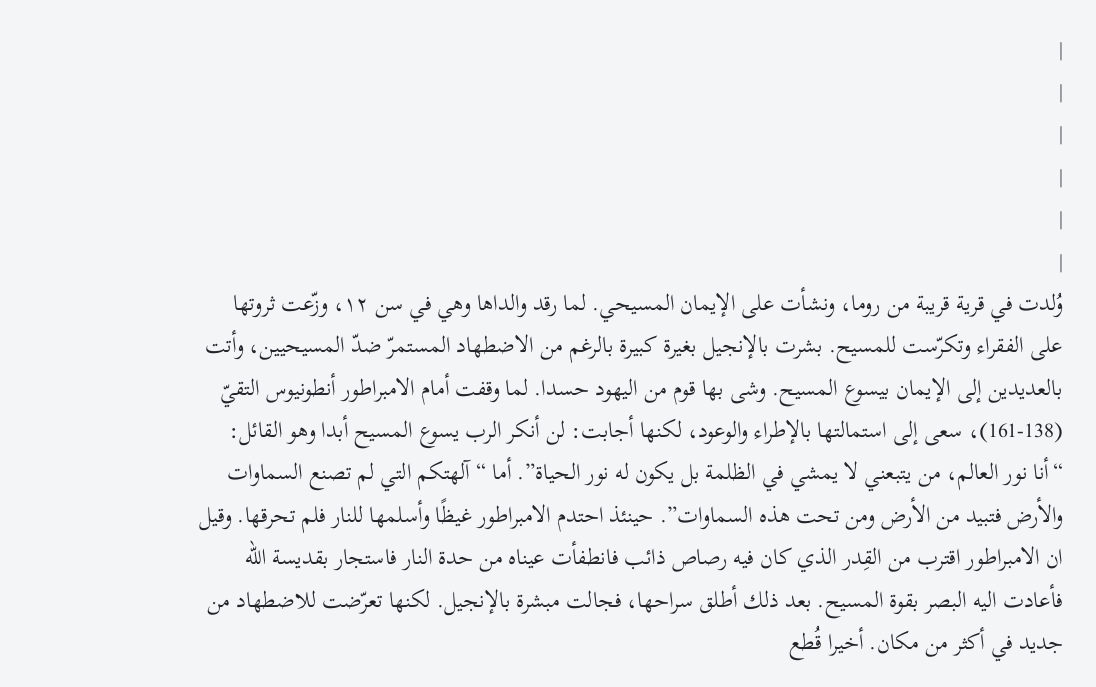|
|
|
|
|
|
وُلدت في قرية قريبة من روما، ونشأت على الإيمان المسيحي. لما رقد والداها وهي في سن ١٢، وزّعت ثروتها على الفقراء وتكرّست للمسيح. بشرت بالإنجيل بغيرة كبيرة بالرغم من الاضطهاد المستمرّ ضدّ المسيحيين، وأتت بالعديدين إلى الإيمان بيسوع المسيح. وشى بها قوم من اليهود حسدا. لما وقفت أمام الامبراطور أنطونيوس التقيّ (138-161)، سعى إلى استمالتها بالإطراء والوعود، لكنها أجابت: لن أنكر الرب يسوع المسيح أبدا وهو القائل: “أنا نور العالم، من يتبعني لا يمشي في الظلمة بل يكون له نور الحياة”. أما “آلهتكم التي لم تصنع السماوات والأرض فتبيد من الأرض ومن تحت هذه السماوات”. حينئذ احتدم الامبراطور غيظًا وأسلمها للنار فلم تحرقها. وقيل ان الامبراطور اقترب من القِدر الذي كان فيه رصاص ذائب فانطفأت عيناه من حدة النار فاستجار بقديسة الله فأعادت اليه البصر بقوة المسيح. بعد ذلك أطلق سراحها، فجالت مبشرة بالإنجيل. لكنها تعرّضت للاضطهاد من جديد في أكثر من مكان. أخيرا قُطع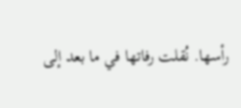رأسها. نُقلت رفاتها في ما بعد إلى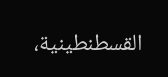القسطنطينية،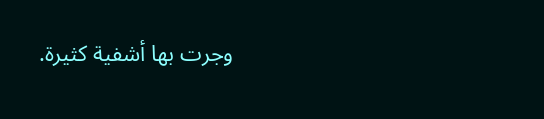وجرت بها أشفية كثيرة.